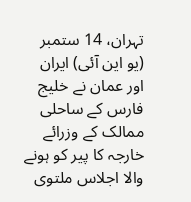تہران، 14 ستمبر (یو این آئی) ایران اور عمان نے خلیج فارس کے ساحلی ممالک کے وزرائے خارجہ کا پیر کو ہونے والا اجلاس ملتوی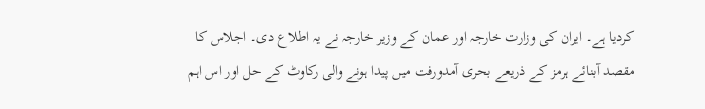کردیا ہے۔ ایران کی وزارت خارجہ اور عمان کے وزیر خارجہ نے یہ اطلاع دی۔ اجلاس کا مقصد آبنائے ہرمز کے ذریعے بحری آمدورفت میں پیدا ہونے والی رکاوٹ کے حل اور اس اہم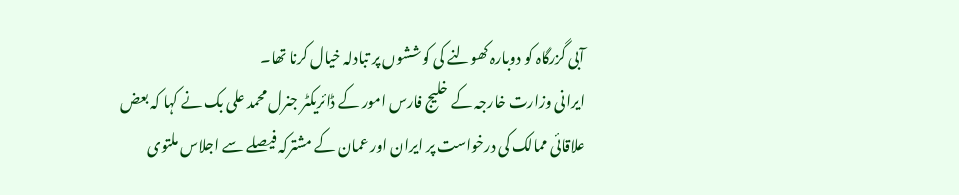آبی گزرگاہ کو دوبارہ کھولنے کی کوششوں پر تبادلہ خیال کرنا تھا۔
ایرانی وزارت خارجہ کے خلیج فارس امور کے ڈائریکٹر جنرل محمد علی بک نے کہا کہ بعض علاقائی ممالک کی درخواست پر ایران اور عمان کے مشترکہ فیصلے سے اجلاس ملتوی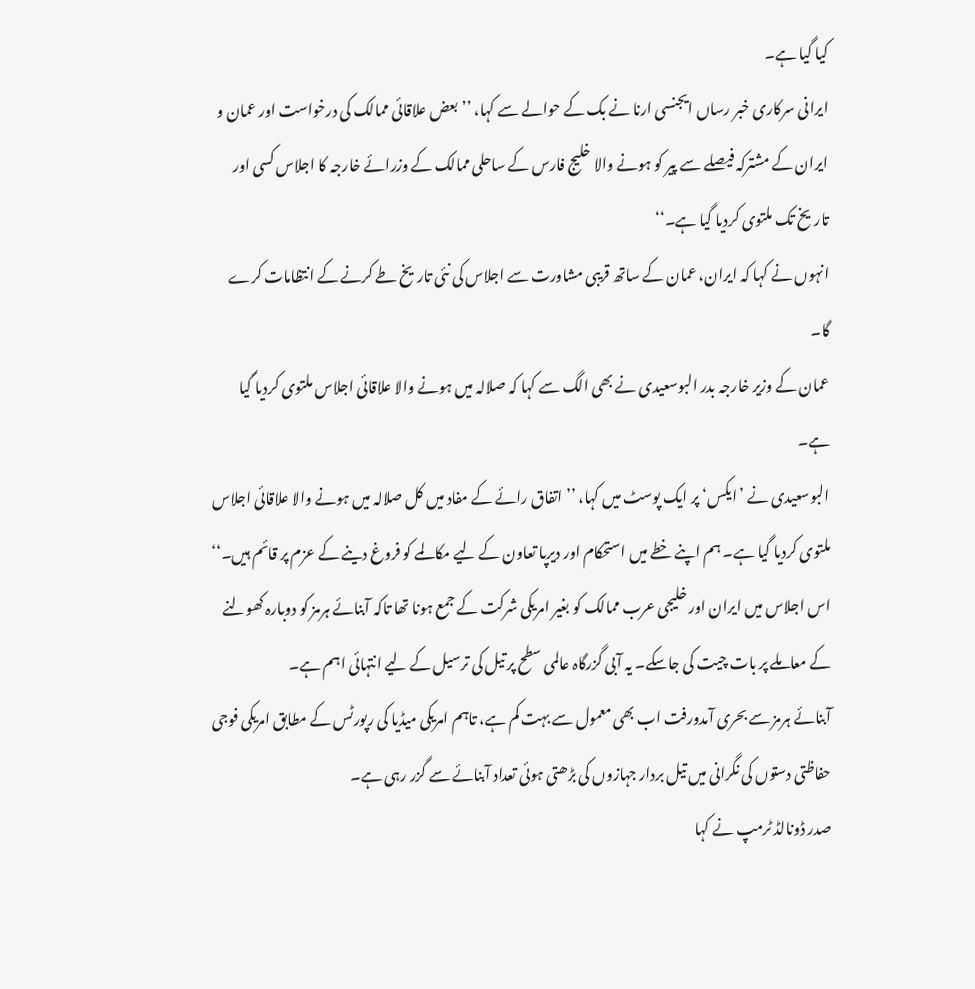کیا گیا ہے۔
ایرانی سرکاری خبر رساں ایجنسی ارنا نے بک کے حوالے سے کہا، ’’بعض علاقائی ممالک کی درخواست اور عمان و ایران کے مشترکہ فیصلے سے پیر کو ہونے والا خلیج فارس کے ساحلی ممالک کے وزرائے خارجہ کا اجلاس کسی اور تاریخ تک ملتوی کردیا گیا ہے۔‘‘
انہوں نے کہا کہ ایران، عمان کے ساتھ قریبی مشاورت سے اجلاس کی نئی تاریخ طے کرنے کے انتظامات کرے گا۔
عمان کے وزیر خارجہ بدر البوسعیدی نے بھی الگ سے کہا کہ صلالہ میں ہونے والا علاقائی اجلاس ملتوی کردیا گیا ہے۔
البوسعیدی نے ’ایکس‘ پر ایک پوسٹ میں کہا، ’’اتفاق رائے کے مفاد میں کل صلالہ میں ہونے والا علاقائی اجلاس ملتوی کردیا گیا ہے۔ ہم اپنے خطے میں استحکام اور دیرپا تعاون کے لیے مکالمے کو فروغ دینے کے عزم پر قائم ہیں۔‘‘
اس اجلاس میں ایران اور خلیجی عرب ممالک کو بغیر امریکی شرکت کے جمع ہونا تھا تاکہ آبنائے ہرمز کو دوبارہ کھولنے کے معاملے پر بات چیت کی جاسکے۔ یہ آبی گزرگاہ عالمی سطح پر تیل کی ترسیل کے لیے انتہائی اہم ہے۔
آبنائے ہرمز سے بحری آمدورفت اب بھی معمول سے بہت کم ہے، تاہم امریکی میڈیا کی رپورٹس کے مطابق امریکی فوجی حفاظتی دستوں کی نگرانی میں تیل بردار جہازوں کی بڑھتی ہوئی تعداد آبنائے سے گزر رہی ہے۔
صدر ڈونالڈ ٹرمپ نے کہا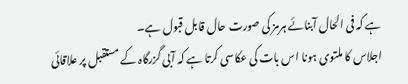ہے کہ فی الحال آبنائے ہرمز کی صورت حال قابل قبول ہے۔
اجلاس کا ملتوی ہونا اس بات کی عکاسی کرتا ہے کہ آبی گزرگاہ کے مستقبل پر علاقائی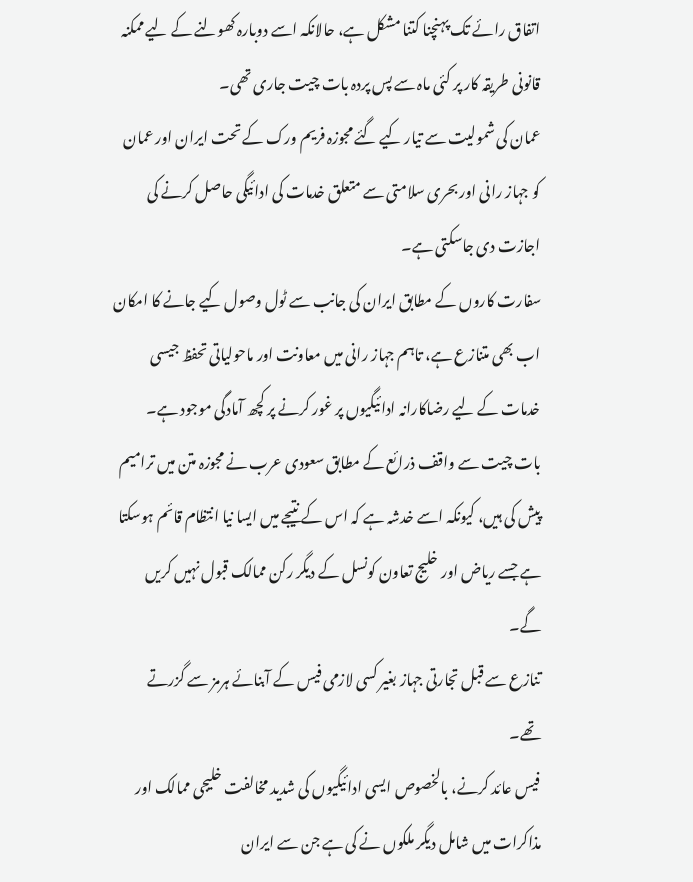اتفاق رائے تک پہنچنا کتنا مشکل ہے، حالانکہ اسے دوبارہ کھولنے کے لیے ممکنہ قانونی طریقہ کار پر کئی ماہ سے پس پردہ بات چیت جاری تھی۔
عمان کی شمولیت سے تیار کیے گئے مجوزہ فریم ورک کے تحت ایران اور عمان کو جہاز رانی اور بحری سلامتی سے متعلق خدمات کی ادائیگی حاصل کرنے کی اجازت دی جاسکتی ہے۔
سفارت کاروں کے مطابق ایران کی جانب سے ٹول وصول کیے جانے کا امکان اب بھی متنازع ہے، تاہم جہاز رانی میں معاونت اور ماحولیاتی تحفظ جیسی خدمات کے لیے رضاکارانہ ادائیگیوں پر غور کرنے پر کچھ آمادگی موجود ہے۔
بات چیت سے واقف ذرائع کے مطابق سعودی عرب نے مجوزہ متن میں ترامیم پیش کی ہیں، کیونکہ اسے خدشہ ہے کہ اس کے نتیجے میں ایسا نیا انتظام قائم ہوسکتا ہے جسے ریاض اور خلیج تعاون کونسل کے دیگر رکن ممالک قبول نہیں کریں گے۔
تنازع سے قبل تجارتی جہاز بغیر کسی لازمی فیس کے آبنائے ہرمز سے گزرتے تھے۔
فیس عائد کرنے، بالخصوص ایسی ادائیگیوں کی شدید مخالفت خلیجی ممالک اور مذاکرات میں شامل دیگر ملکوں نے کی ہے جن سے ایران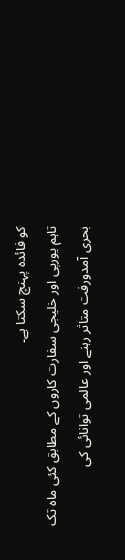کو فائدہ پہنچ سکتا ہے۔
تاہم یورپی اور خلیجی سفارت کاروں کے مطابق کئی ماہ تک بحری آمدورفت متاثر رہنے اور عالمی توانائی کی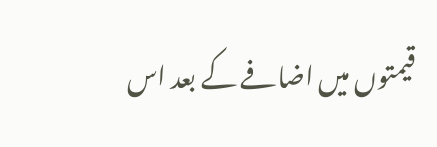قیمتوں میں اضافے کے بعد اس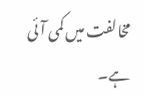مخالفت میں کمی آئی ہے۔